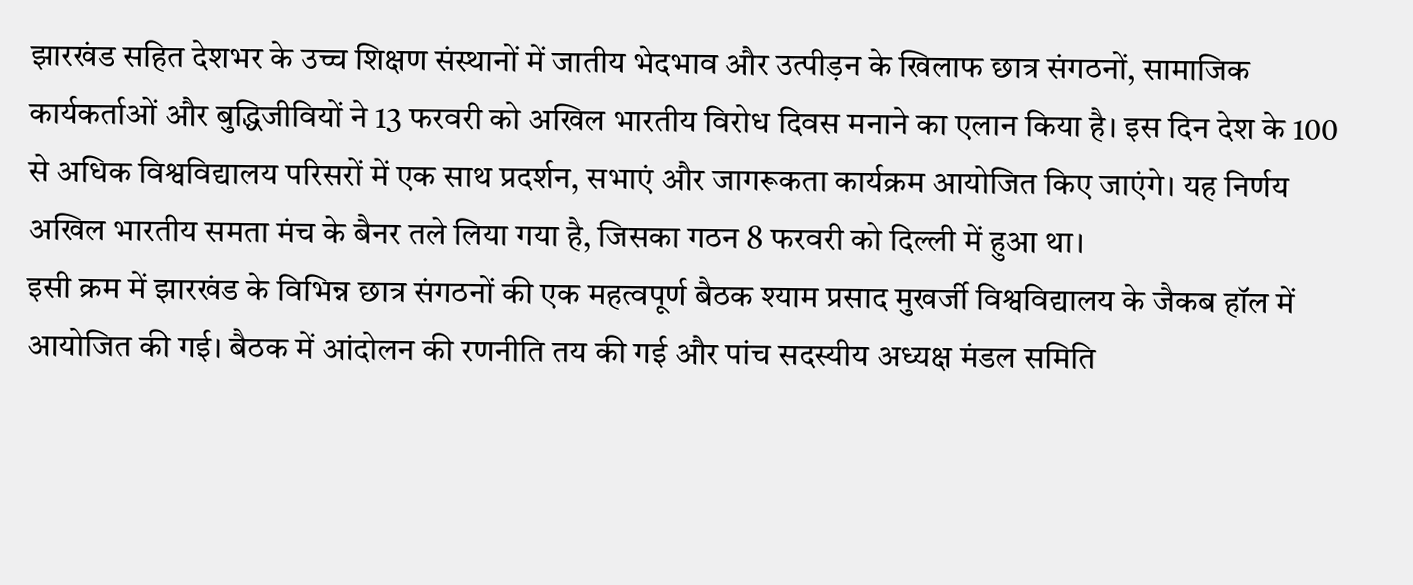झारखंड सहित देशभर के उच्च शिक्षण संस्थानों में जातीय भेदभाव और उत्पीड़न के खिलाफ छात्र संगठनों, सामाजिक कार्यकर्ताओं और बुद्धिजीवियों ने 13 फरवरी को अखिल भारतीय विरोध दिवस मनाने का एलान किया है। इस दिन देश के 100 से अधिक विश्वविद्यालय परिसरों में एक साथ प्रदर्शन, सभाएं और जागरूकता कार्यक्रम आयोजित किए जाएंगे। यह निर्णय अखिल भारतीय समता मंच के बैनर तले लिया गया है, जिसका गठन 8 फरवरी को दिल्ली में हुआ था।
इसी क्रम में झारखंड के विभिन्न छात्र संगठनों की एक महत्वपूर्ण बैठक श्याम प्रसाद मुखर्जी विश्वविद्यालय के जैकब हॉल में आयोजित की गई। बैठक में आंदोलन की रणनीति तय की गई और पांच सदस्यीय अध्यक्ष मंडल समिति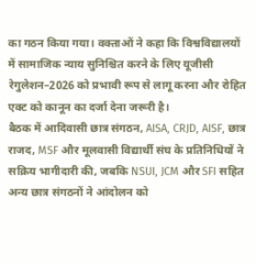का गठन किया गया। वक्ताओं ने कहा कि विश्वविद्यालयों में सामाजिक न्याय सुनिश्चित करने के लिए यूजीसी रेगुलेशन–2026 को प्रभावी रूप से लागू करना और रोहित एक्ट को कानून का दर्जा देना जरूरी है।
बैठक में आदिवासी छात्र संगठन, AISA, CRJD, AISF, छात्र राजद, MSF और मूलवासी विद्यार्थी संघ के प्रतिनिधियों ने सक्रिय भागीदारी की, जबकि NSUI, JCM और SFI सहित अन्य छात्र संगठनों ने आंदोलन को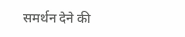समर्थन देने की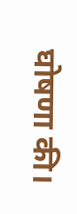घोषणा की।